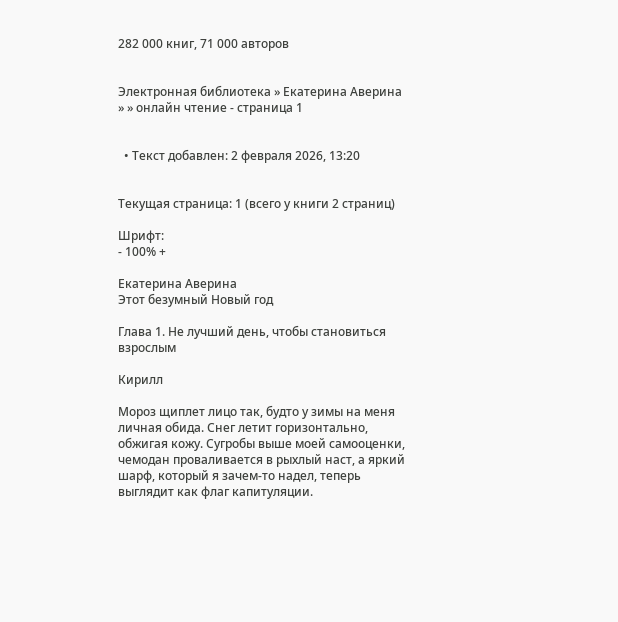282 000 книг, 71 000 авторов


Электронная библиотека » Екатерина Аверина » » онлайн чтение - страница 1


  • Текст добавлен: 2 февраля 2026, 13:20


Текущая страница: 1 (всего у книги 2 страниц)

Шрифт:
- 100% +

Екатерина Аверина
Этот безумный Новый год

Глава 1. Не лучший день, чтобы становиться взрослым

Кирилл

Мороз щиплет лицо так, будто у зимы на меня личная обида. Снег летит горизонтально, обжигая кожу. Сугробы выше моей самооценки, чемодан проваливается в рыхлый наст, а яркий шарф, который я зачем-то надел, теперь выглядит как флаг капитуляции.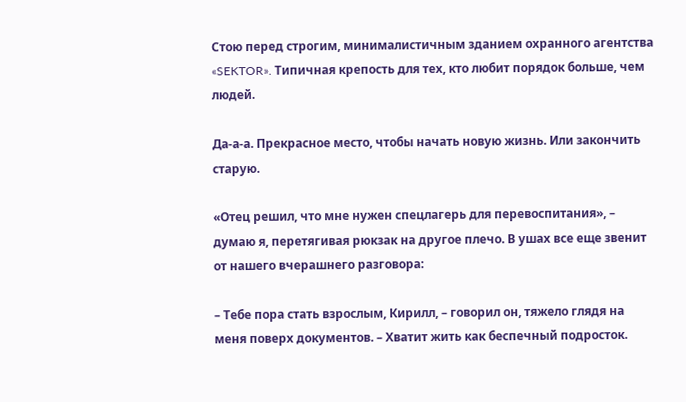Стою перед строгим, минималистичным зданием охранного агентства «SEKTOR». Типичная крепость для тех, кто любит порядок больше, чем людей.

Да-а-а. Прекрасное место, чтобы начать новую жизнь. Или закончить старую.

«Отец решил, что мне нужен спецлагерь для перевоспитания», – думаю я, перетягивая рюкзак на другое плечо. В ушах все еще звенит от нашего вчерашнего разговора:

– Тебе пора стать взрослым, Кирилл, – говорил он, тяжело глядя на меня поверх документов. – Хватит жить как беспечный подросток.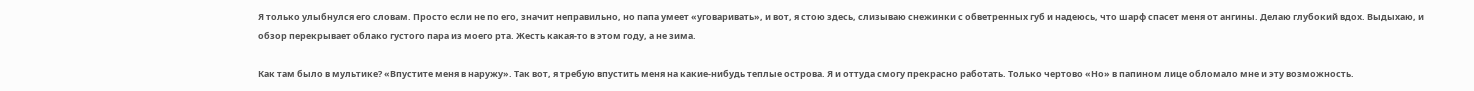Я только улыбнулся его словам. Просто если не по его, значит неправильно, но папа умеет «уговаривать», и вот, я стою здесь, слизываю снежинки с обветренных губ и надеюсь, что шарф спасет меня от ангины. Делаю глубокий вдох. Выдыхаю, и обзор перекрывает облако густого пара из моего рта. Жесть какая-то в этом году, а не зима.

Как там было в мультике? «Впустите меня в наружу». Так вот, я требую впустить меня на какие-нибудь теплые острова. Я и оттуда смогу прекрасно работать. Только чертово «Но» в папином лице обломало мне и эту возможность.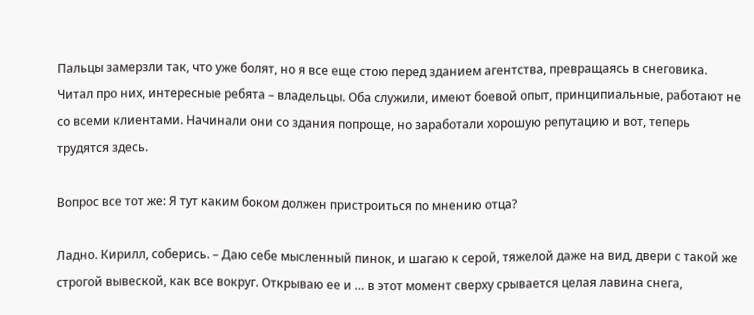Пальцы замерзли так, что уже болят, но я все еще стою перед зданием агентства, превращаясь в снеговика. Читал про них, интересные ребята – владельцы. Оба служили, имеют боевой опыт, принципиальные, работают не со всеми клиентами. Начинали они со здания попроще, но заработали хорошую репутацию и вот, теперь трудятся здесь.

Вопрос все тот же: Я тут каким боком должен пристроиться по мнению отца?

Ладно. Кирилл, соберись. – Даю себе мысленный пинок, и шагаю к серой, тяжелой даже на вид, двери с такой же строгой вывеской, как все вокруг. Открываю ее и … в этот момент сверху срывается целая лавина снега,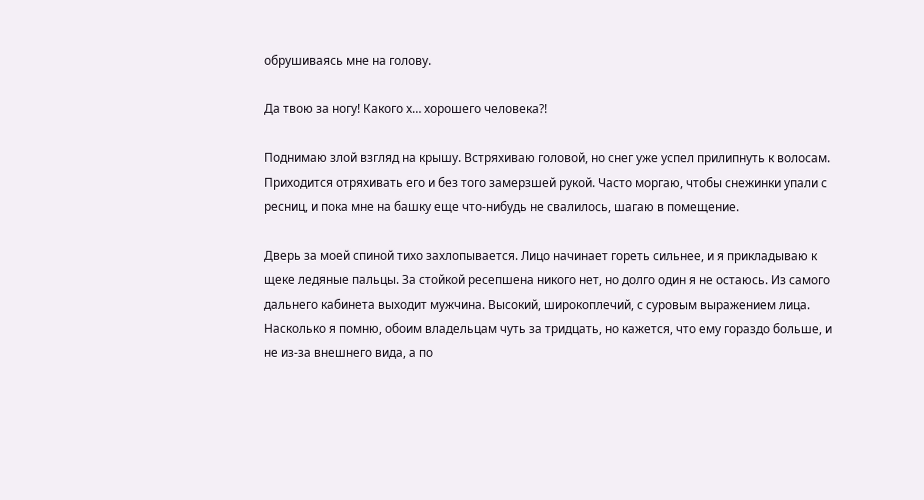обрушиваясь мне на голову.

Да твою за ногу! Какого х… хорошего человека?!

Поднимаю злой взгляд на крышу. Встряхиваю головой, но снег уже успел прилипнуть к волосам. Приходится отряхивать его и без того замерзшей рукой. Часто моргаю, чтобы снежинки упали с ресниц, и пока мне на башку еще что-нибудь не свалилось, шагаю в помещение.

Дверь за моей спиной тихо захлопывается. Лицо начинает гореть сильнее, и я прикладываю к щеке ледяные пальцы. За стойкой ресепшена никого нет, но долго один я не остаюсь. Из самого дальнего кабинета выходит мужчина. Высокий, широкоплечий, с суровым выражением лица. Насколько я помню, обоим владельцам чуть за тридцать, но кажется, что ему гораздо больше, и не из-за внешнего вида, а по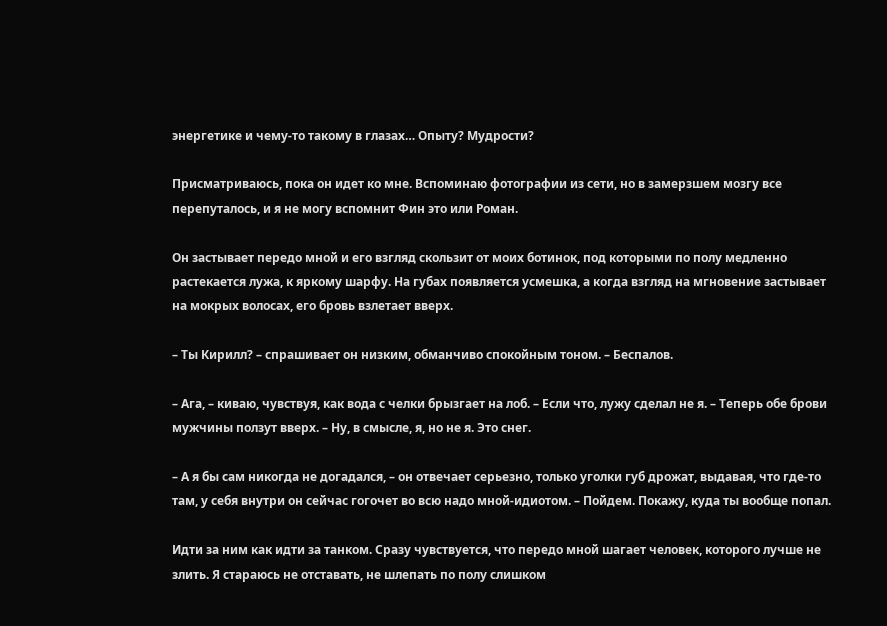энергетике и чему-то такому в глазах… Опыту? Мудрости?

Присматриваюсь, пока он идет ко мне. Вспоминаю фотографии из сети, но в замерзшем мозгу все перепуталось, и я не могу вспомнит Фин это или Роман.

Он застывает передо мной и его взгляд скользит от моих ботинок, под которыми по полу медленно растекается лужа, к яркому шарфу. На губах появляется усмешка, а когда взгляд на мгновение застывает на мокрых волосах, его бровь взлетает вверх.

– Ты Кирилл? – спрашивает он низким, обманчиво спокойным тоном. – Беспалов.

– Ага, – киваю, чувствуя, как вода с челки брызгает на лоб. – Если что, лужу сделал не я. – Теперь обе брови мужчины ползут вверх. – Ну, в смысле, я, но не я. Это снег.

– А я бы сам никогда не догадался, – он отвечает серьезно, только уголки губ дрожат, выдавая, что где-то там, у себя внутри он сейчас гогочет во всю надо мной-идиотом. – Пойдем. Покажу, куда ты вообще попал.

Идти за ним как идти за танком. Сразу чувствуется, что передо мной шагает человек, которого лучше не злить. Я стараюсь не отставать, не шлепать по полу слишком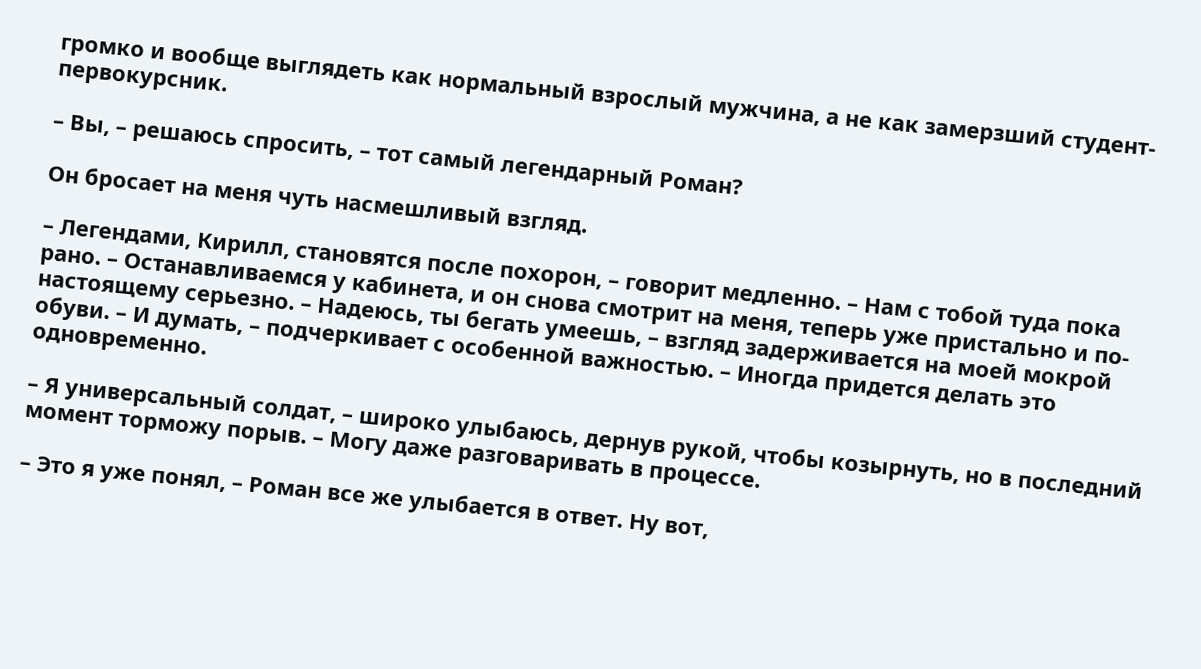громко и вообще выглядеть как нормальный взрослый мужчина, а не как замерзший студент-первокурсник.

– Вы, – решаюсь спросить, – тот самый легендарный Роман?

Он бросает на меня чуть насмешливый взгляд.

– Легендами, Кирилл, становятся после похорон, – говорит медленно. – Нам с тобой туда пока рано. – Останавливаемся у кабинета, и он снова смотрит на меня, теперь уже пристально и по-настоящему серьезно. – Надеюсь, ты бегать умеешь, – взгляд задерживается на моей мокрой обуви. – И думать, – подчеркивает с особенной важностью. – Иногда придется делать это одновременно.

– Я универсальный солдат, – широко улыбаюсь, дернув рукой, чтобы козырнуть, но в последний момент торможу порыв. – Могу даже разговаривать в процессе.

– Это я уже понял, – Роман все же улыбается в ответ. Ну вот,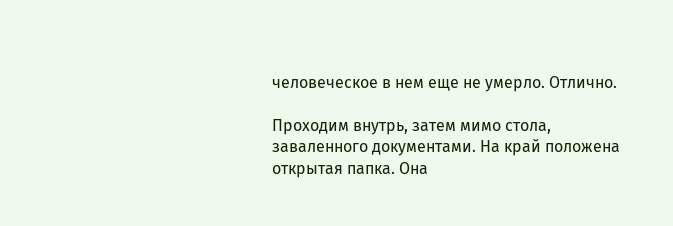человеческое в нем еще не умерло. Отлично.

Проходим внутрь, затем мимо стола, заваленного документами. На край положена открытая папка. Она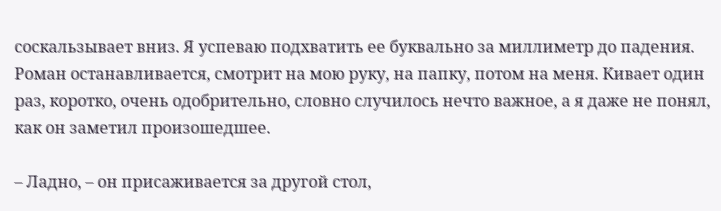соскальзывает вниз. Я успеваю подхватить ее буквально за миллиметр до падения. Роман останавливается, смотрит на мою руку, на папку, потом на меня. Кивает один раз, коротко, очень одобрительно, словно случилось нечто важное, а я даже не понял, как он заметил произошедшее.

– Ладно, – он присаживается за другой стол,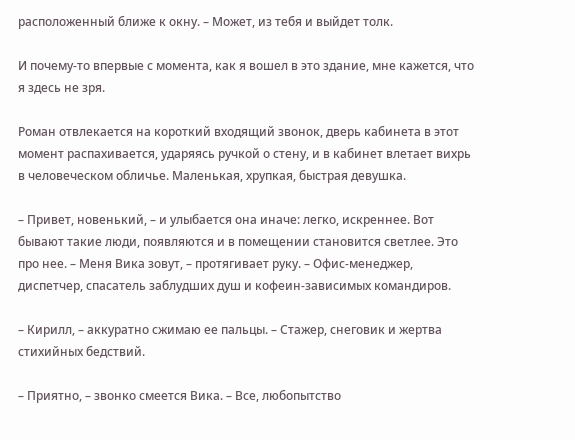расположенный ближе к окну. – Может, из тебя и выйдет толк.

И почему-то впервые с момента, как я вошел в это здание, мне кажется, что я здесь не зря.

Роман отвлекается на короткий входящий звонок, дверь кабинета в этот момент распахивается, ударяясь ручкой о стену, и в кабинет влетает вихрь в человеческом обличье. Маленькая, хрупкая, быстрая девушка.

– Привет, новенький, – и улыбается она иначе: легко, искреннее. Вот бывают такие люди, появляются и в помещении становится светлее. Это про нее. – Меня Вика зовут, – протягивает руку. – Офис-менеджер, диспетчер, спасатель заблудших душ и кофеин-зависимых командиров.

– Кирилл, – аккуратно сжимаю ее пальцы. – Стажер, снеговик и жертва стихийных бедствий.

– Приятно, – звонко смеется Вика. – Все, любопытство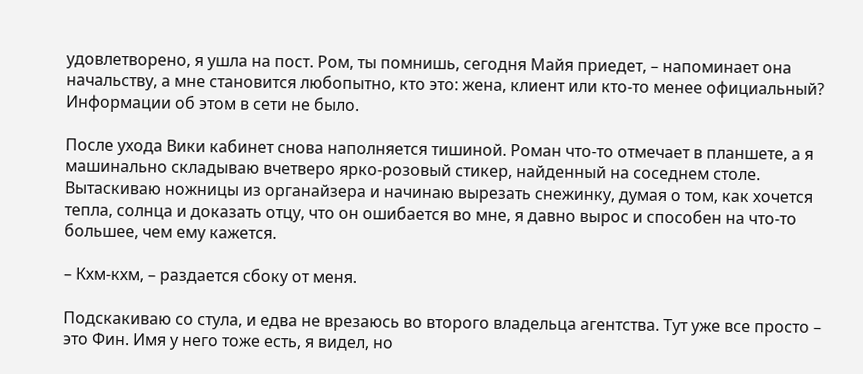удовлетворено, я ушла на пост. Ром, ты помнишь, сегодня Майя приедет, – напоминает она начальству, а мне становится любопытно, кто это: жена, клиент или кто-то менее официальный? Информации об этом в сети не было.

После ухода Вики кабинет снова наполняется тишиной. Роман что-то отмечает в планшете, а я машинально складываю вчетверо ярко-розовый стикер, найденный на соседнем столе. Вытаскиваю ножницы из органайзера и начинаю вырезать снежинку, думая о том, как хочется тепла, солнца и доказать отцу, что он ошибается во мне, я давно вырос и способен на что-то большее, чем ему кажется.

– Кхм-кхм, – раздается сбоку от меня.

Подскакиваю со стула, и едва не врезаюсь во второго владельца агентства. Тут уже все просто – это Фин. Имя у него тоже есть, я видел, но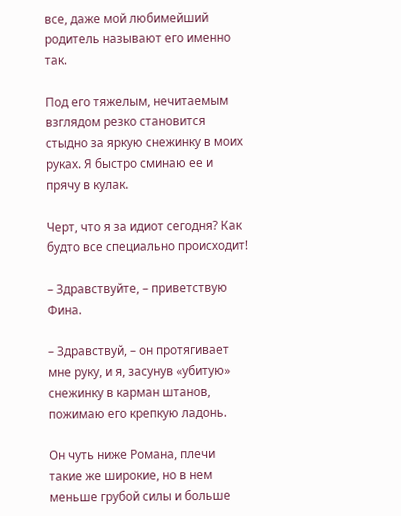все, даже мой любимейший родитель называют его именно так.

Под его тяжелым, нечитаемым взглядом резко становится стыдно за яркую снежинку в моих руках. Я быстро сминаю ее и прячу в кулак.

Черт, что я за идиот сегодня? Как будто все специально происходит!

– Здравствуйте, – приветствую Фина.

– Здравствуй, – он протягивает мне руку, и я, засунув «убитую» снежинку в карман штанов, пожимаю его крепкую ладонь.

Он чуть ниже Романа, плечи такие же широкие, но в нем меньше грубой силы и больше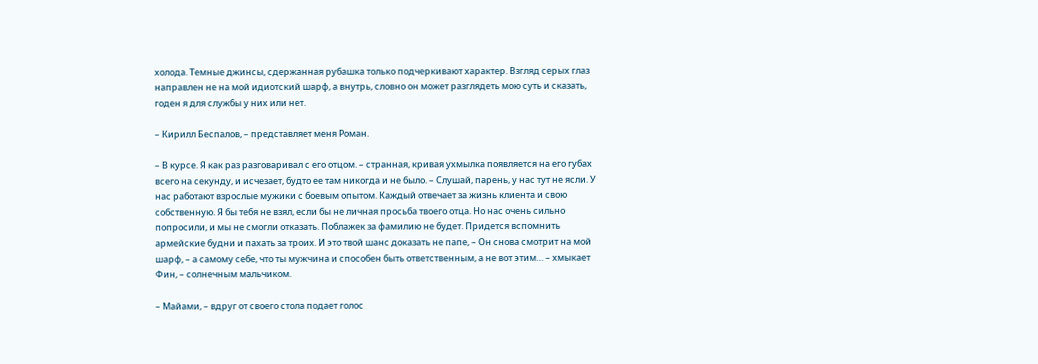холода. Темные джинсы, сдержанная рубашка только подчеркивают характер. Взгляд серых глаз направлен не на мой идиотский шарф, а внутрь, словно он может разглядеть мою суть и сказать, годен я для службы у них или нет.

– Кирилл Беспалов, – представляет меня Роман.

– В курсе. Я как раз разговаривал с его отцом. – странная, кривая ухмылка появляется на его губах всего на секунду, и исчезает, будто ее там никогда и не было. – Слушай, парень, у нас тут не ясли. У нас работают взрослые мужики с боевым опытом. Каждый отвечает за жизнь клиента и свою собственную. Я бы тебя не взял, если бы не личная просьба твоего отца. Но нас очень сильно попросили, и мы не смогли отказать. Поблажек за фамилию не будет. Придется вспомнить армейские будни и пахать за троих. И это твой шанс доказать не папе, – Он снова смотрит на мой шарф, – а самому себе, что ты мужчина и способен быть ответственным, а не вот этим… – хмыкает Фин, – солнечным мальчиком.

– Майами, – вдруг от своего стола подает голос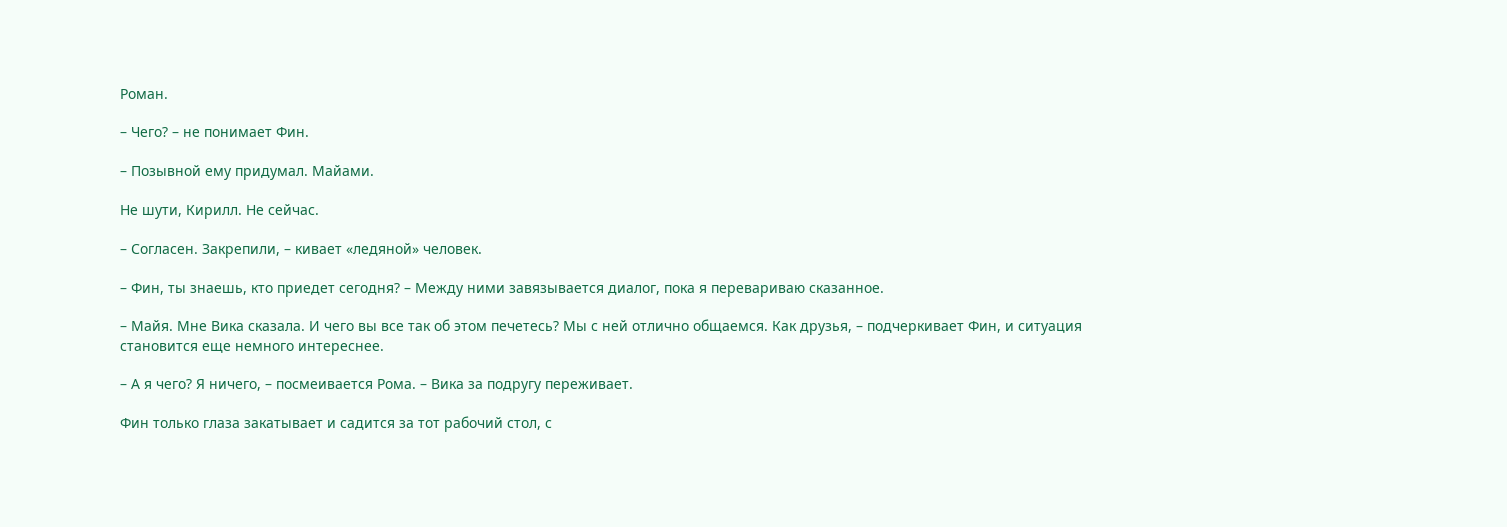Роман.

– Чего? – не понимает Фин.

– Позывной ему придумал. Майами.

Не шути, Кирилл. Не сейчас.

– Согласен. Закрепили, – кивает «ледяной» человек.

– Фин, ты знаешь, кто приедет сегодня? – Между ними завязывается диалог, пока я перевариваю сказанное.

– Майя. Мне Вика сказала. И чего вы все так об этом печетесь? Мы с ней отлично общаемся. Как друзья, – подчеркивает Фин, и ситуация становится еще немного интереснее.

– А я чего? Я ничего, – посмеивается Рома. – Вика за подругу переживает.

Фин только глаза закатывает и садится за тот рабочий стол, с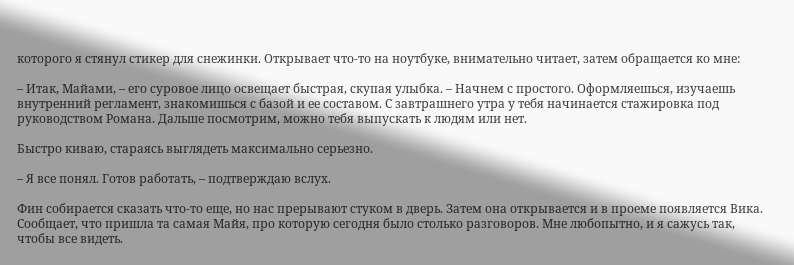которого я стянул стикер для снежинки. Открывает что-то на ноутбуке, внимательно читает, затем обращается ко мне:

– Итак, Майами, – его суровое лицо освещает быстрая, скупая улыбка. – Начнем с простого. Оформляешься, изучаешь внутренний регламент, знакомишься с базой и ее составом. С завтрашнего утра у тебя начинается стажировка под руководством Романа. Дальше посмотрим, можно тебя выпускать к людям или нет.

Быстро киваю, стараясь выглядеть максимально серьезно.

– Я все понял. Готов работать, – подтверждаю вслух.

Фин собирается сказать что-то еще, но нас прерывают стуком в дверь. Затем она открывается и в проеме появляется Вика. Сообщает, что пришла та самая Майя, про которую сегодня было столько разговоров. Мне любопытно, и я сажусь так, чтобы все видеть.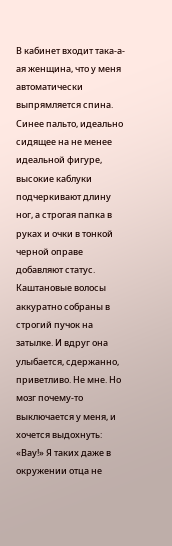В кабинет входит така-а-ая женщина, что у меня автоматически выпрямляется спина. Синее пальто, идеально сидящее на не менее идеальной фигуре, высокие каблуки подчеркивают длину ног, а строгая папка в руках и очки в тонкой черной оправе добавляют статус. Каштановые волосы аккуратно собраны в строгий пучок на затылке. И вдруг она улыбается, сдержанно, приветливо. Не мне. Но мозг почему-то выключается у меня, и хочется выдохнуть: «Вау!» Я таких даже в окружении отца не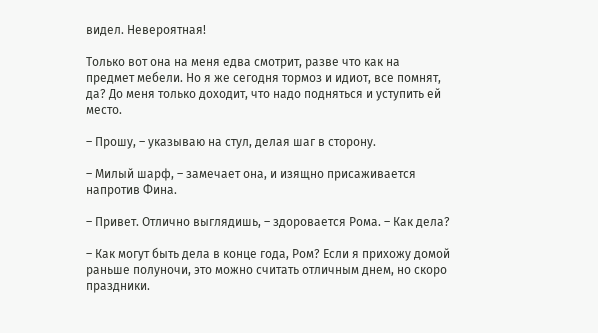видел. Невероятная!

Только вот она на меня едва смотрит, разве что как на предмет мебели. Но я же сегодня тормоз и идиот, все помнят, да? До меня только доходит, что надо подняться и уступить ей место.

– Прошу, – указываю на стул, делая шаг в сторону.

– Милый шарф, – замечает она, и изящно присаживается напротив Фина.

– Привет. Отлично выглядишь, – здоровается Рома. – Как дела?

– Как могут быть дела в конце года, Ром? Если я прихожу домой раньше полуночи, это можно считать отличным днем, но скоро праздники.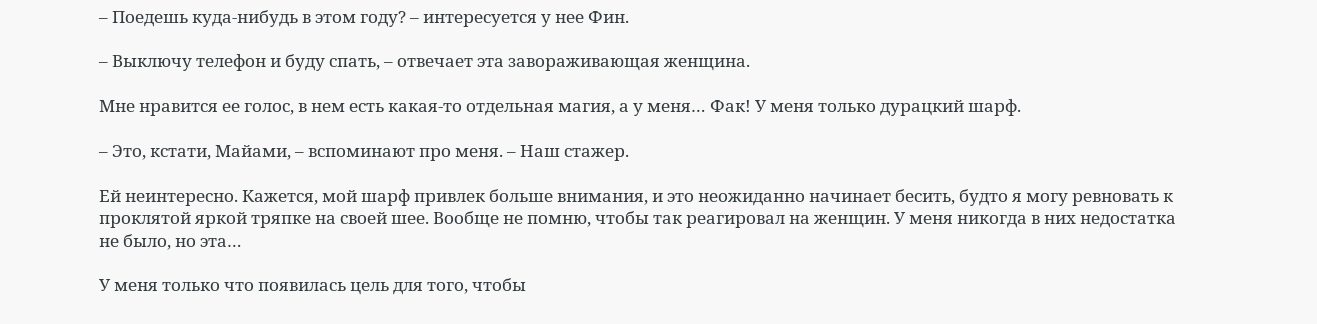– Поедешь куда-нибудь в этом году? – интересуется у нее Фин.

– Выключу телефон и буду спать, – отвечает эта завораживающая женщина.

Мне нравится ее голос, в нем есть какая-то отдельная магия, а у меня… Фак! У меня только дурацкий шарф.

– Это, кстати, Майами, – вспоминают про меня. – Наш стажер.

Ей неинтересно. Кажется, мой шарф привлек больше внимания, и это неожиданно начинает бесить, будто я могу ревновать к проклятой яркой тряпке на своей шее. Вообще не помню, чтобы так реагировал на женщин. У меня никогда в них недостатка не было, но эта…

У меня только что появилась цель для того, чтобы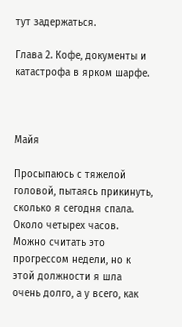тут задержаться.

Глава 2. Кофе, документы и катастрофа в ярком шарфе.



Майя

Просыпаюсь с тяжелой головой, пытаясь прикинуть, сколько я сегодня спала. Около четырех часов. Можно считать это прогрессом недели, но к этой должности я шла очень долго, а у всего, как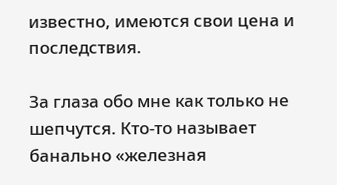известно, имеются свои цена и последствия.

За глаза обо мне как только не шепчутся. Кто-то называет банально «железная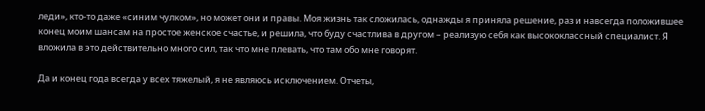леди», кто-то даже «синим чулком», но может они и правы. Моя жизнь так сложилась, однажды я приняла решение, раз и навсегда положившее конец моим шансам на простое женское счастье, и решила, что буду счастлива в другом – реализую себя как высококлассный специалист. Я вложила в это действительно много сил, так что мне плевать, что там обо мне говорят.

Да и конец года всегда у всех тяжелый, я не являюсь исключением. Отчеты,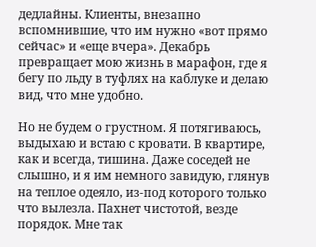дедлайны. Клиенты, внезапно вспомнившие, что им нужно «вот прямо сейчас» и «еще вчера». Декабрь превращает мою жизнь в марафон, где я бегу по льду в туфлях на каблуке и делаю вид, что мне удобно.

Но не будем о грустном. Я потягиваюсь, выдыхаю и встаю с кровати. В квартире, как и всегда, тишина. Даже соседей не слышно, и я им немного завидую, глянув на теплое одеяло, из-под которого только что вылезла. Пахнет чистотой, везде порядок. Мне так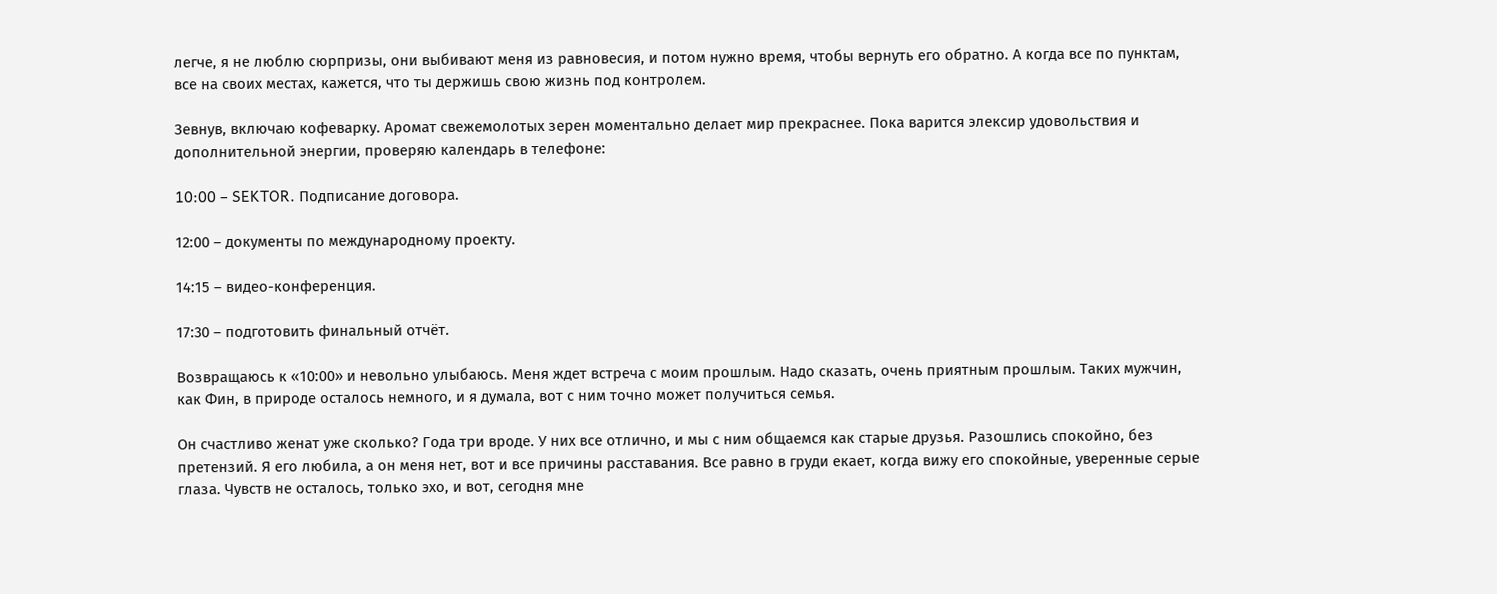легче, я не люблю сюрпризы, они выбивают меня из равновесия, и потом нужно время, чтобы вернуть его обратно. А когда все по пунктам, все на своих местах, кажется, что ты держишь свою жизнь под контролем.

Зевнув, включаю кофеварку. Аромат свежемолотых зерен моментально делает мир прекраснее. Пока варится элексир удовольствия и дополнительной энергии, проверяю календарь в телефоне:

10:00 – SEKTOR. Подписание договора.

12:00 – документы по международному проекту.

14:15 – видео-конференция.

17:30 – подготовить финальный отчёт.

Возвращаюсь к «10:00» и невольно улыбаюсь. Меня ждет встреча с моим прошлым. Надо сказать, очень приятным прошлым. Таких мужчин, как Фин, в природе осталось немного, и я думала, вот с ним точно может получиться семья.

Он счастливо женат уже сколько? Года три вроде. У них все отлично, и мы с ним общаемся как старые друзья. Разошлись спокойно, без претензий. Я его любила, а он меня нет, вот и все причины расставания. Все равно в груди екает, когда вижу его спокойные, уверенные серые глаза. Чувств не осталось, только эхо, и вот, сегодня мне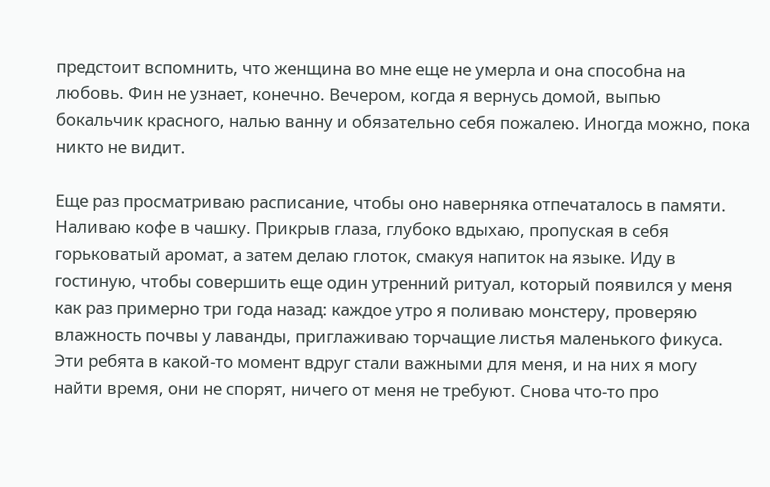предстоит вспомнить, что женщина во мне еще не умерла и она способна на любовь. Фин не узнает, конечно. Вечером, когда я вернусь домой, выпью бокальчик красного, налью ванну и обязательно себя пожалею. Иногда можно, пока никто не видит.

Еще раз просматриваю расписание, чтобы оно наверняка отпечаталось в памяти. Наливаю кофе в чашку. Прикрыв глаза, глубоко вдыхаю, пропуская в себя горьковатый аромат, а затем делаю глоток, смакуя напиток на языке. Иду в гостиную, чтобы совершить еще один утренний ритуал, который появился у меня как раз примерно три года назад: каждое утро я поливаю монстеру, проверяю влажность почвы у лаванды, приглаживаю торчащие листья маленького фикуса. Эти ребята в какой-то момент вдруг стали важными для меня, и на них я могу найти время, они не спорят, ничего от меня не требуют. Снова что-то про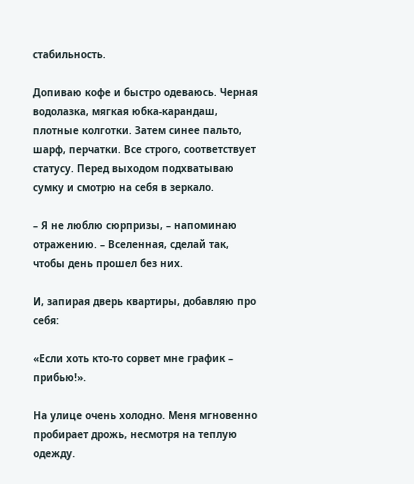стабильность.

Допиваю кофе и быстро одеваюсь. Черная водолазка, мягкая юбка-карандаш, плотные колготки. Затем синее пальто, шарф, перчатки. Все строго, соответствует статусу. Перед выходом подхватываю сумку и смотрю на себя в зеркало.

– Я не люблю сюрпризы, – напоминаю отражению. – Вселенная, сделай так, чтобы день прошел без них.

И, запирая дверь квартиры, добавляю про себя:

«Если хоть кто-то сорвет мне график – прибью!».

На улице очень холодно. Меня мгновенно пробирает дрожь, несмотря на теплую одежду.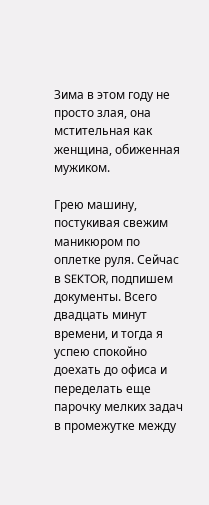Зима в этом году не просто злая, она мстительная как женщина, обиженная мужиком.

Грею машину, постукивая свежим маникюром по оплетке руля. Сейчас в SEKTOR, подпишем документы. Всего двадцать минут времени, и тогда я успею спокойно доехать до офиса и переделать еще парочку мелких задач в промежутке между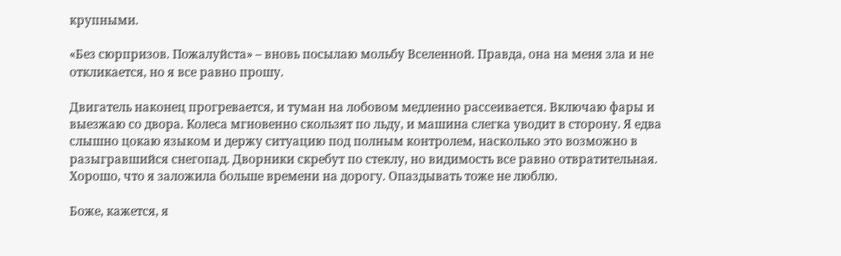крупными.

«Без сюрпризов. Пожалуйста» – вновь посылаю мольбу Вселенной. Правда, она на меня зла и не откликается, но я все равно прошу.

Двигатель наконец прогревается, и туман на лобовом медленно рассеивается. Включаю фары и выезжаю со двора. Колеса мгновенно скользят по льду, и машина слегка уводит в сторону. Я едва слышно цокаю языком и держу ситуацию под полным контролем, насколько это возможно в разыгравшийся снегопад. Дворники скребут по стеклу, но видимость все равно отвратительная. Хорошо, что я заложила больше времени на дорогу. Опаздывать тоже не люблю.

Боже, кажется, я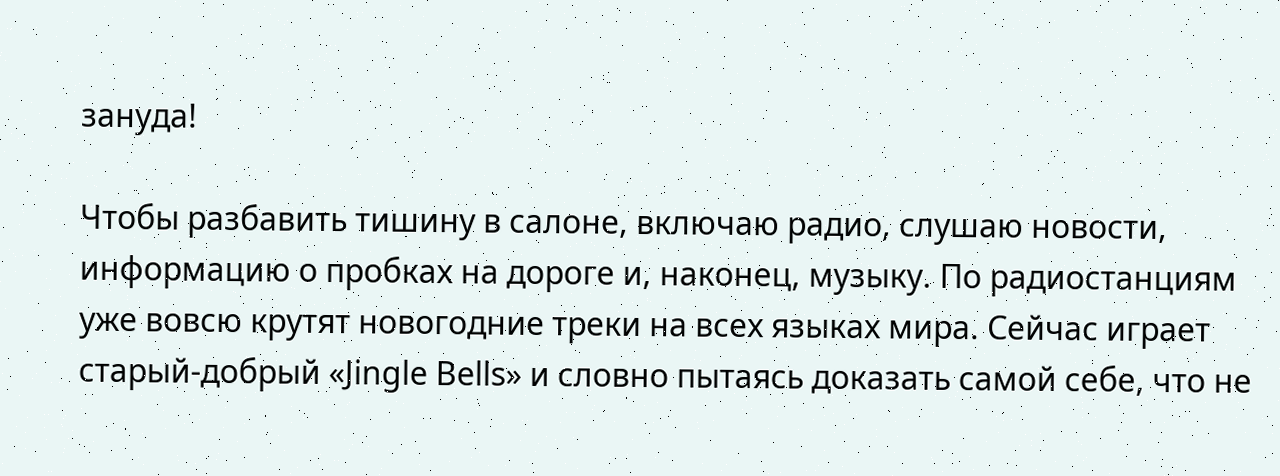зануда!

Чтобы разбавить тишину в салоне, включаю радио, слушаю новости, информацию о пробках на дороге и, наконец, музыку. По радиостанциям уже вовсю крутят новогодние треки на всех языках мира. Сейчас играет старый-добрый «Jingle Bells» и словно пытаясь доказать самой себе, что не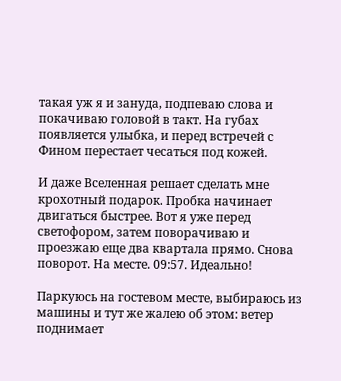такая уж я и зануда, подпеваю слова и покачиваю головой в такт. На губах появляется улыбка, и перед встречей с Фином перестает чесаться под кожей.

И даже Вселенная решает сделать мне крохотный подарок. Пробка начинает двигаться быстрее. Вот я уже перед светофором, затем поворачиваю и проезжаю еще два квартала прямо. Снова поворот. На месте. 09:57. Идеально!

Паркуюсь на гостевом месте, выбираюсь из машины и тут же жалею об этом: ветер поднимает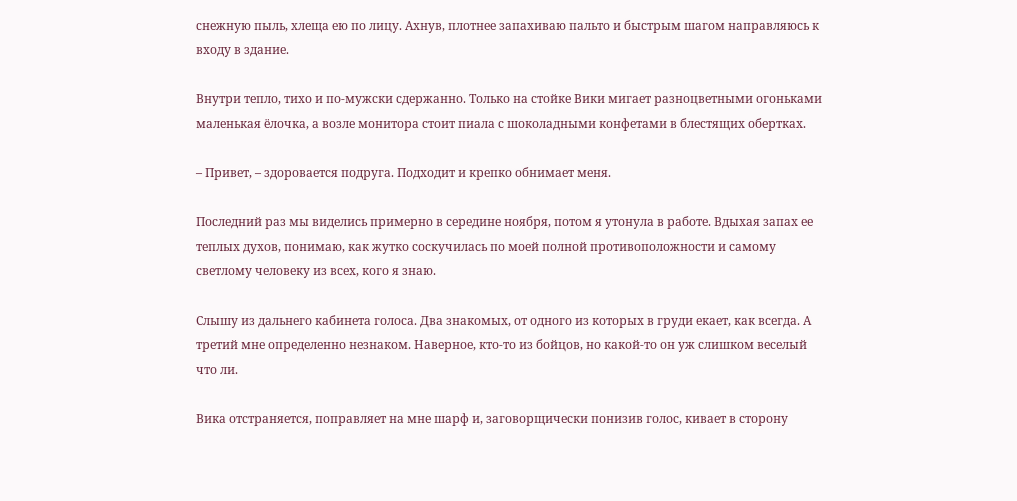снежную пыль, хлеща ею по лицу. Ахнув, плотнее запахиваю пальто и быстрым шагом направляюсь к входу в здание.

Внутри тепло, тихо и по-мужски сдержанно. Только на стойке Вики мигает разноцветными огоньками маленькая ёлочка, а возле монитора стоит пиала с шоколадными конфетами в блестящих обертках.

– Привет, – здоровается подруга. Подходит и крепко обнимает меня.

Последний раз мы виделись примерно в середине ноября, потом я утонула в работе. Вдыхая запах ее теплых духов, понимаю, как жутко соскучилась по моей полной противоположности и самому светлому человеку из всех, кого я знаю.

Слышу из дальнего кабинета голоса. Два знакомых, от одного из которых в груди екает, как всегда. А третий мне определенно незнаком. Наверное, кто-то из бойцов, но какой-то он уж слишком веселый что ли.

Вика отстраняется, поправляет на мне шарф и, заговорщически понизив голос, кивает в сторону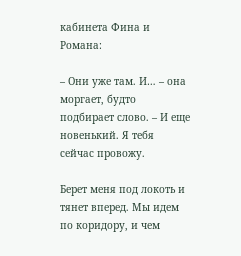кабинета Фина и Романа:

– Они уже там. И… – она моргает, будто подбирает слово. – И еще новенький. Я тебя сейчас провожу.

Берет меня под локоть и тянет вперед. Мы идем по коридору, и чем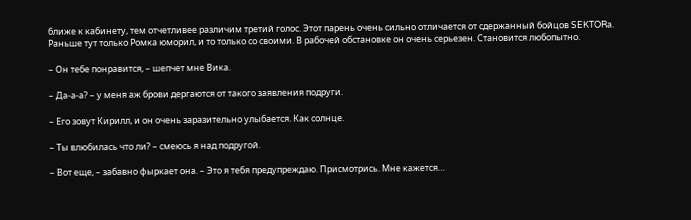ближе к кабинету, тем отчетливее различим третий голос. Этот парень очень сильно отличается от сдержанный бойцов SEKTORа. Раньше тут только Ромка юморил, и то только со своими. В рабочей обстановке он очень серьезен. Становится любопытно.

– Он тебе понравится, – шепчет мне Вика.

– Да-а-а? – у меня аж брови дергаются от такого заявления подруги.

– Его зовут Кирилл, и он очень заразительно улыбается. Как солнце.

– Ты влюбилась что ли? – смеюсь я над подругой.

– Вот еще, – забавно фыркает она. – Это я тебя предупреждаю. Присмотрись. Мне кажется…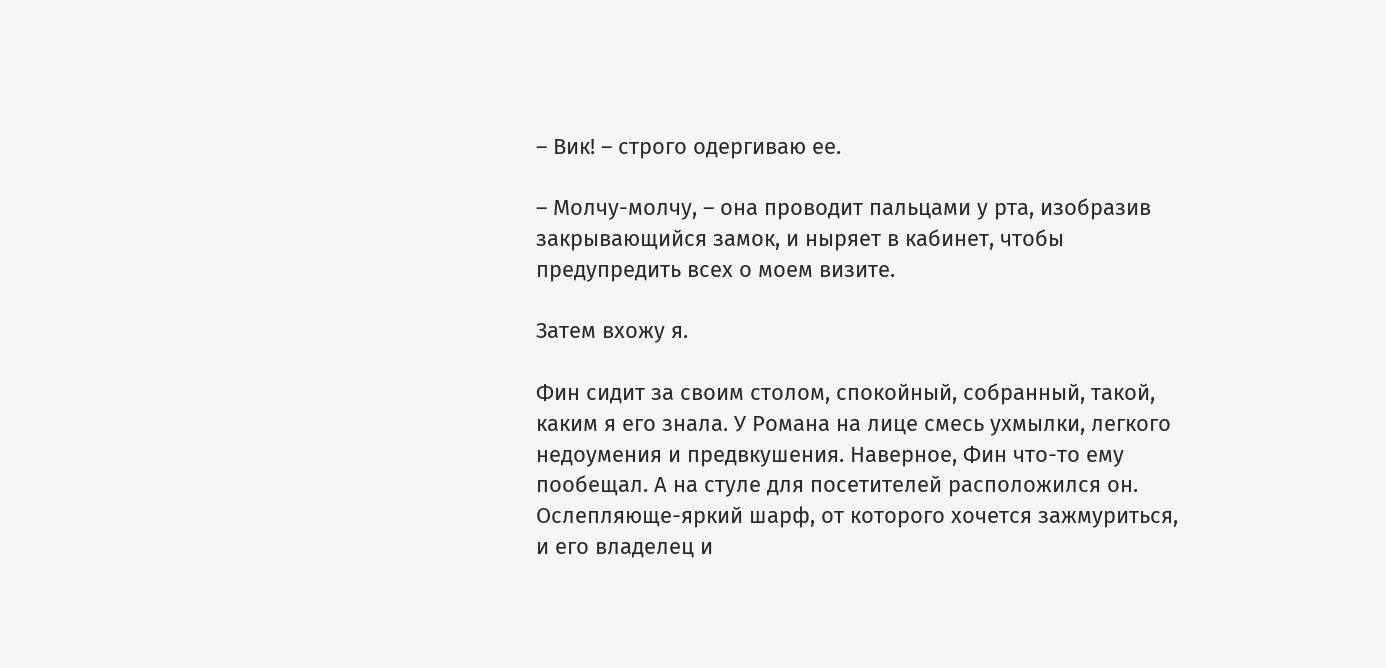– Вик! – строго одергиваю ее.

– Молчу-молчу, – она проводит пальцами у рта, изобразив закрывающийся замок, и ныряет в кабинет, чтобы предупредить всех о моем визите.

Затем вхожу я.

Фин сидит за своим столом, спокойный, собранный, такой, каким я его знала. У Романа на лице смесь ухмылки, легкого недоумения и предвкушения. Наверное, Фин что-то ему пообещал. А на стуле для посетителей расположился он. Ослепляюще-яркий шарф, от которого хочется зажмуриться, и его владелец и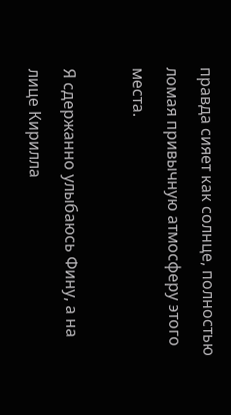правда сияет как солнце, полностью ломая привычную атмосферу этого места.

Я сдержанно улыбаюсь Фину, а на лице Кирилла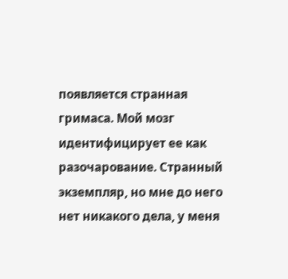появляется странная гримаса. Мой мозг идентифицирует ее как разочарование. Странный экземпляр, но мне до него нет никакого дела, у меня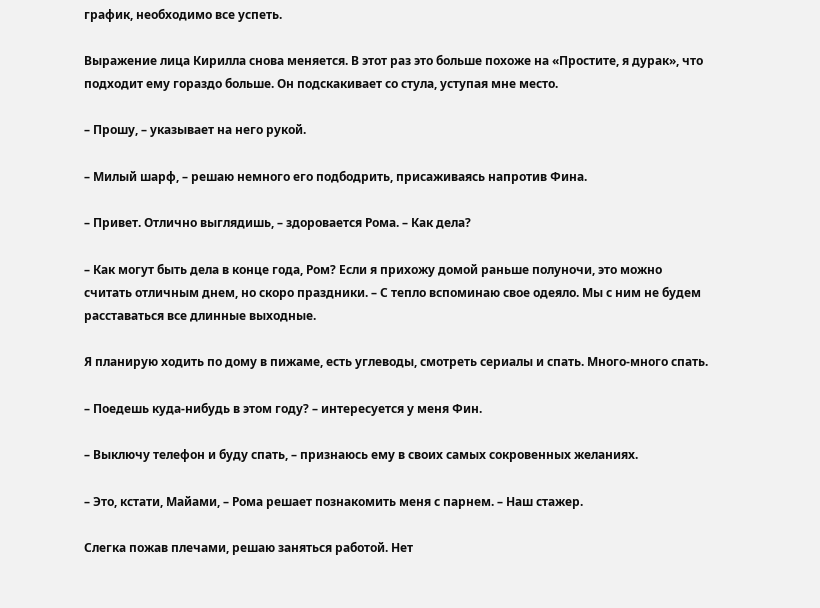график, необходимо все успеть.

Выражение лица Кирилла снова меняется. В этот раз это больше похоже на «Простите, я дурак», что подходит ему гораздо больше. Он подскакивает со стула, уступая мне место.

– Прошу, – указывает на него рукой.

– Милый шарф, – решаю немного его подбодрить, присаживаясь напротив Фина.

– Привет. Отлично выглядишь, – здоровается Рома. – Как дела?

– Как могут быть дела в конце года, Ром? Если я прихожу домой раньше полуночи, это можно считать отличным днем, но скоро праздники. – С тепло вспоминаю свое одеяло. Мы с ним не будем расставаться все длинные выходные.

Я планирую ходить по дому в пижаме, есть углеводы, смотреть сериалы и спать. Много-много спать.

– Поедешь куда-нибудь в этом году? – интересуется у меня Фин.

– Выключу телефон и буду спать, – признаюсь ему в своих самых сокровенных желаниях.

– Это, кстати, Майами, – Рома решает познакомить меня с парнем. – Наш стажер.

Слегка пожав плечами, решаю заняться работой. Нет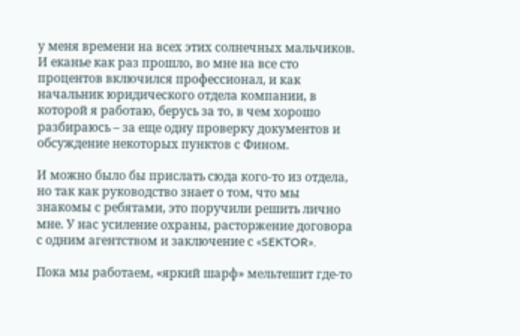у меня времени на всех этих солнечных мальчиков. И еканье как раз прошло, во мне на все сто процентов включился профессионал, и как начальник юридического отдела компании, в которой я работаю, берусь за то, в чем хорошо разбираюсь – за еще одну проверку документов и обсуждение некоторых пунктов с Фином.

И можно было бы прислать сюда кого-то из отдела, но так как руководство знает о том, что мы знакомы с ребятами, это поручили решить лично мне. У нас усиление охраны, расторжение договора с одним агентством и заключение с «SEKTOR».

Пока мы работаем, «яркий шарф» мельтешит где-то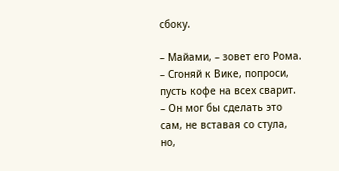сбоку.

– Майами, – зовет его Рома. – Сгоняй к Вике, попроси, пусть кофе на всех сварит. – Он мог бы сделать это сам, не вставая со стула, но,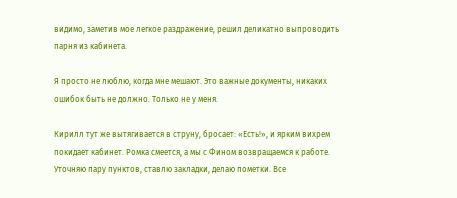видимо, заметив мое легкое раздражение, решил деликатно выпроводить парня из кабинета.

Я просто не люблю, когда мне мешают. Это важные документы, никаких ошибок быть не должно. Только не у меня.

Кирилл тут же вытягивается в струну, бросает: «Есть!», и ярким вихрем покидает кабинет. Ромка смеется, а мы с Фином возвращаемся к работе. Уточняю пару пунктов, ставлю закладки, делаю пометки. Все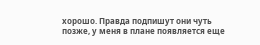хорошо. Правда подпишут они чуть позже, у меня в плане появляется еще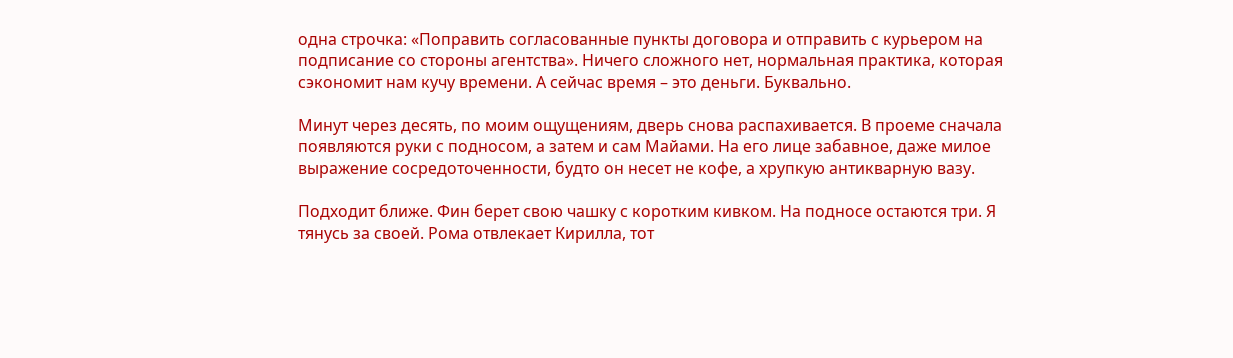одна строчка: «Поправить согласованные пункты договора и отправить с курьером на подписание со стороны агентства». Ничего сложного нет, нормальная практика, которая сэкономит нам кучу времени. А сейчас время – это деньги. Буквально.

Минут через десять, по моим ощущениям, дверь снова распахивается. В проеме сначала появляются руки с подносом, а затем и сам Майами. На его лице забавное, даже милое выражение сосредоточенности, будто он несет не кофе, а хрупкую антикварную вазу.

Подходит ближе. Фин берет свою чашку с коротким кивком. На подносе остаются три. Я тянусь за своей. Рома отвлекает Кирилла, тот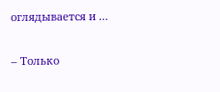оглядывается и …

– Только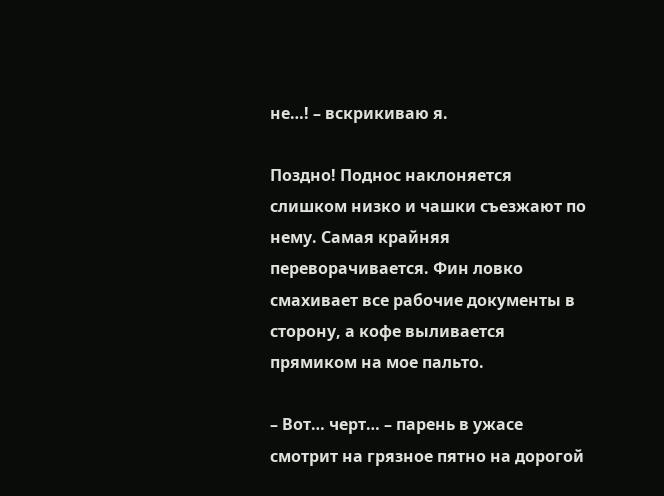не…! – вскрикиваю я.

Поздно! Поднос наклоняется слишком низко и чашки съезжают по нему. Самая крайняя переворачивается. Фин ловко смахивает все рабочие документы в сторону, а кофе выливается прямиком на мое пальто.

– Вот… черт… – парень в ужасе смотрит на грязное пятно на дорогой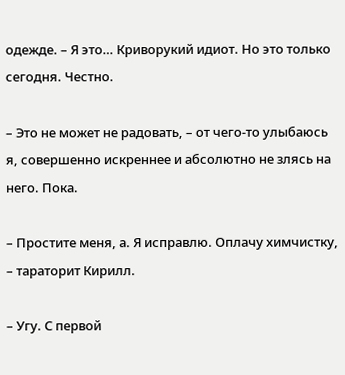одежде. – Я это… Криворукий идиот. Но это только сегодня. Честно.

– Это не может не радовать, – от чего-то улыбаюсь я, совершенно искреннее и абсолютно не злясь на него. Пока.

– Простите меня, а. Я исправлю. Оплачу химчистку, – тараторит Кирилл.

– Угу. С первой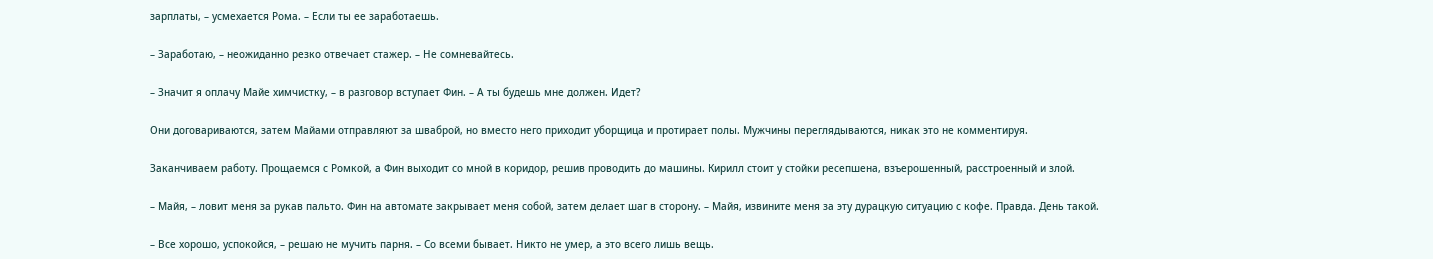зарплаты, – усмехается Рома. – Если ты ее заработаешь.

– Заработаю, – неожиданно резко отвечает стажер. – Не сомневайтесь.

– Значит я оплачу Майе химчистку, – в разговор вступает Фин. – А ты будешь мне должен. Идет?

Они договариваются, затем Майами отправляют за шваброй, но вместо него приходит уборщица и протирает полы. Мужчины переглядываются, никак это не комментируя.

Заканчиваем работу. Прощаемся с Ромкой, а Фин выходит со мной в коридор, решив проводить до машины. Кирилл стоит у стойки ресепшена, взъерошенный, расстроенный и злой.

– Майя, – ловит меня за рукав пальто. Фин на автомате закрывает меня собой, затем делает шаг в сторону. – Майя, извините меня за эту дурацкую ситуацию с кофе. Правда. День такой.

– Все хорошо, успокойся, – решаю не мучить парня. – Со всеми бывает. Никто не умер, а это всего лишь вещь.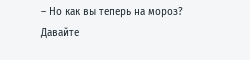– Но как вы теперь на мороз? Давайте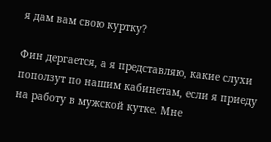я дам вам свою куртку?

Фин дергается, а я представляю, какие слухи поползут по нашим кабинетам, если я приеду на работу в мужской кутке. Мне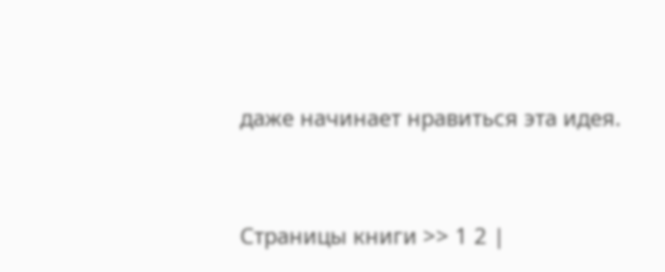даже начинает нравиться эта идея.


Страницы книги >> 1 2 |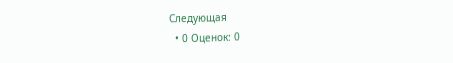Следующая
  • 0 Оценок: 0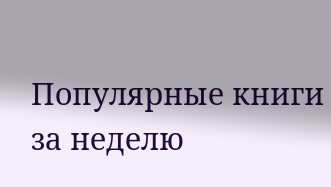Популярные книги за неделю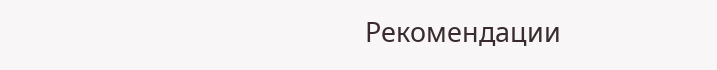Рекомендации